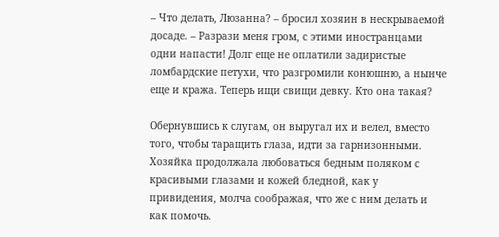– Что делать, Люзанна? – бросил хозяин в нескрываемой досаде. – Разрази меня гром, с этими иностранцами одни напасти! Долг еще не оплатили задиристые ломбардские петухи, что разгромили конюшню, а нынче еще и кража. Теперь ищи свищи девку. Кто она такая?

Обернувшись к слугам, он выругал их и велел, вместо того, чтобы таращить глаза, идти за гарнизонными. Хозяйка продолжала любоваться бедным поляком с красивыми глазами и кожей бледной, как у привидения, молча соображая, что же с ним делать и как помочь.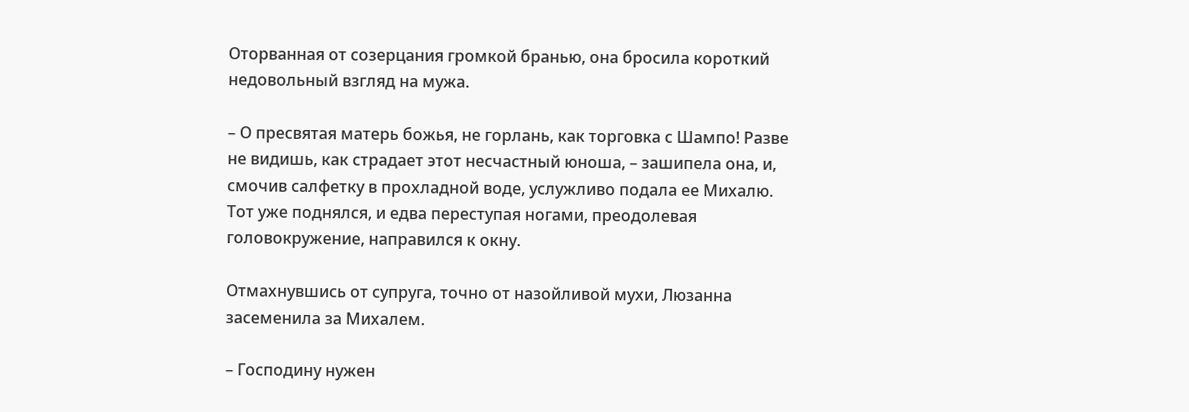Оторванная от созерцания громкой бранью, она бросила короткий недовольный взгляд на мужа.

– О пресвятая матерь божья, не горлань, как торговка с Шампо! Разве не видишь, как страдает этот несчастный юноша, – зашипела она, и, смочив салфетку в прохладной воде, услужливо подала ее Михалю. Тот уже поднялся, и едва переступая ногами, преодолевая головокружение, направился к окну.

Отмахнувшись от супруга, точно от назойливой мухи, Люзанна засеменила за Михалем.

– Господину нужен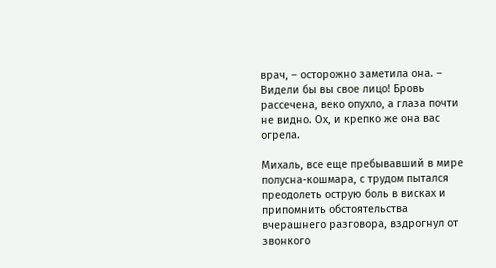врач, – осторожно заметила она. – Видели бы вы свое лицо! Бровь рассечена, веко опухло, а глаза почти не видно. Ох, и крепко же она вас огрела.

Михаль, все еще пребывавший в мире полусна-кошмара, с трудом пытался преодолеть острую боль в висках и припомнить обстоятельства вчерашнего разговора, вздрогнул от звонкого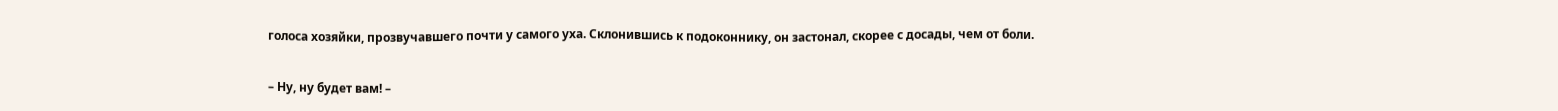голоса хозяйки, прозвучавшего почти у самого уха. Склонившись к подоконнику, он застонал, скорее с досады, чем от боли.

– Ну, ну будет вам! –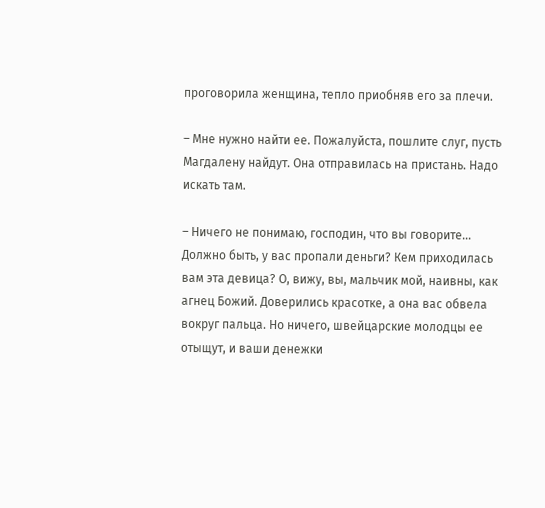проговорила женщина, тепло приобняв его за плечи.

– Мне нужно найти ее. Пожалуйста, пошлите слуг, пусть Магдалену найдут. Она отправилась на пристань. Надо искать там.

– Ничего не понимаю, господин, что вы говорите… Должно быть, у вас пропали деньги? Кем приходилась вам эта девица? О, вижу, вы, мальчик мой, наивны, как агнец Божий. Доверились красотке, а она вас обвела вокруг пальца. Но ничего, швейцарские молодцы ее отыщут, и ваши денежки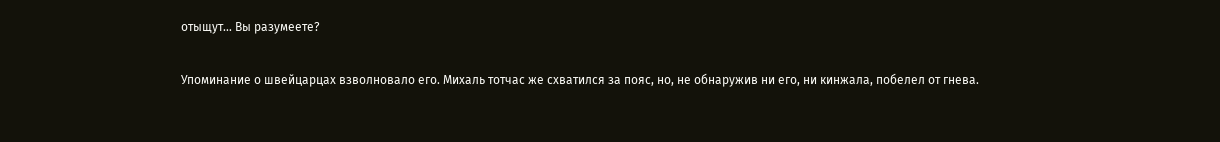отыщут… Вы разумеете?

Упоминание о швейцарцах взволновало его. Михаль тотчас же схватился за пояс, но, не обнаружив ни его, ни кинжала, побелел от гнева.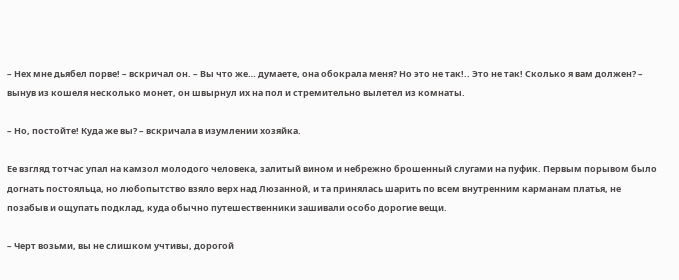– Нех мне дьябел порве! – вскричал он. – Вы что же… думаете, она обокрала меня? Но это не так!.. Это не так! Сколько я вам должен? – вынув из кошеля несколько монет, он швырнул их на пол и стремительно вылетел из комнаты.

– Но, постойте! Куда же вы? – вскричала в изумлении хозяйка.

Ее взгляд тотчас упал на камзол молодого человека, залитый вином и небрежно брошенный слугами на пуфик. Первым порывом было догнать постояльца, но любопытство взяло верх над Люзанной, и та принялась шарить по всем внутренним карманам платья, не позабыв и ощупать подклад, куда обычно путешественники зашивали особо дорогие вещи.

– Черт возьми, вы не слишком учтивы, дорогой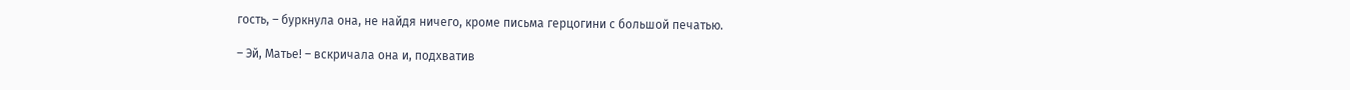гость, – буркнула она, не найдя ничего, кроме письма герцогини с большой печатью.

– Эй, Матье! – вскричала она и, подхватив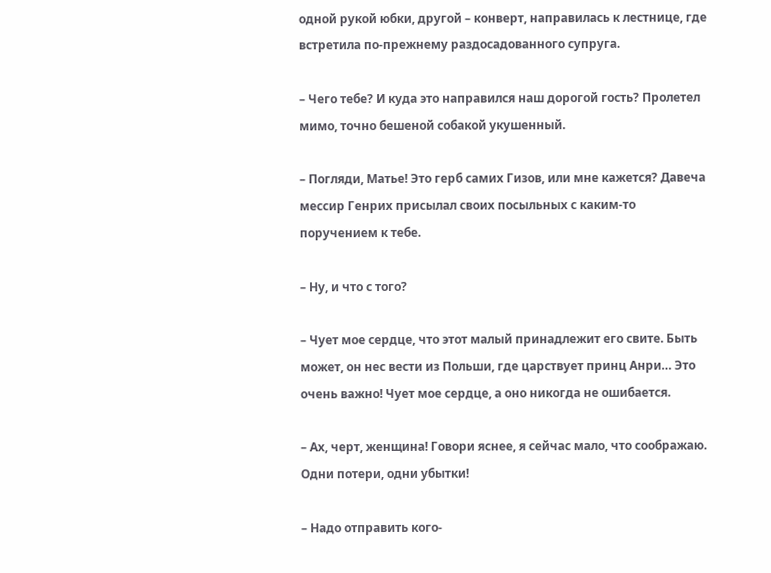одной рукой юбки, другой – конверт, направилась к лестнице, где встретила по-прежнему раздосадованного супруга.

– Чего тебе? И куда это направился наш дорогой гость? Пролетел мимо, точно бешеной собакой укушенный.

– Погляди, Матье! Это герб самих Гизов, или мне кажется? Давеча мессир Генрих присылал своих посыльных с каким-то поручением к тебе.

– Ну, и что с того?

– Чует мое сердце, что этот малый принадлежит его свите. Быть может, он нес вести из Польши, где царствует принц Анри… Это очень важно! Чует мое сердце, а оно никогда не ошибается.

– Ах, черт, женщина! Говори яснее, я сейчас мало, что соображаю. Одни потери, одни убытки!

– Надо отправить кого-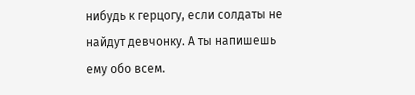нибудь к герцогу, если солдаты не найдут девчонку. А ты напишешь ему обо всем.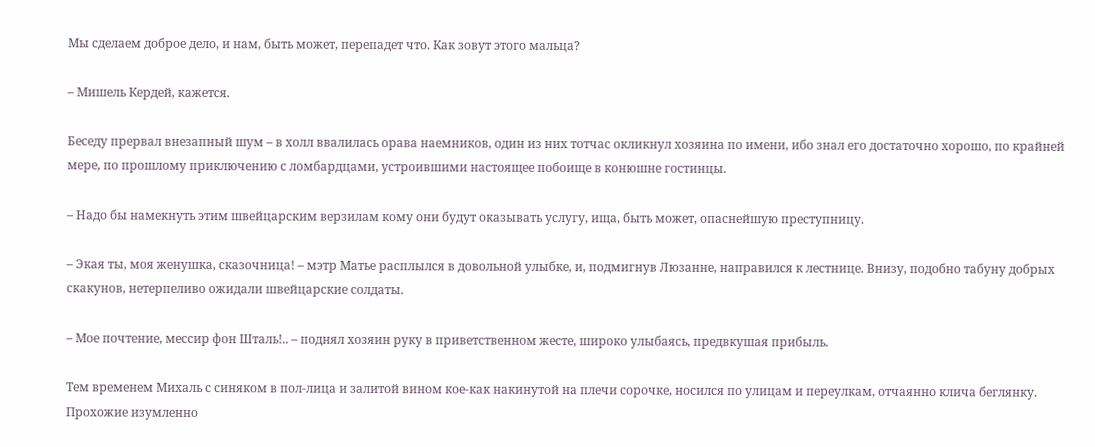Мы сделаем доброе дело, и нам, быть может, перепадет что. Как зовут этого мальца?

– Мишель Кердей, кажется.

Беседу прервал внезапный шум – в холл ввалилась орава наемников, один из них тотчас окликнул хозяина по имени, ибо знал его достаточно хорошо, по крайней мере, по прошлому приключению с ломбардцами, устроившими настоящее побоище в конюшне гостинцы.

– Надо бы намекнуть этим швейцарским верзилам кому они будут оказывать услугу, ища, быть может, опаснейшую преступницу.

– Экая ты, моя женушка, сказочница! – мэтр Матье расплылся в довольной улыбке, и, подмигнув Люзанне, направился к лестнице. Внизу, подобно табуну добрых скакунов, нетерпеливо ожидали швейцарские солдаты.

– Мое почтение, мессир фон Шталь!.. – поднял хозяин руку в приветственном жесте, широко улыбаясь, предвкушая прибыль.

Тем временем Михаль с синяком в пол-лица и залитой вином кое-как накинутой на плечи сорочке, носился по улицам и переулкам, отчаянно клича беглянку. Прохожие изумленно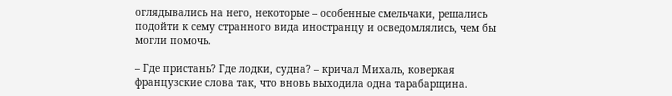оглядывались на него, некоторые – особенные смельчаки, решались подойти к сему странного вида иностранцу и осведомлялись, чем бы могли помочь.

– Где пристань? Где лодки, судна? – кричал Михаль, коверкая французские слова так, что вновь выходила одна тарабарщина.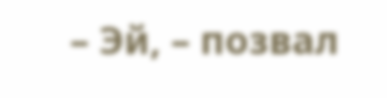– Эй, – позвал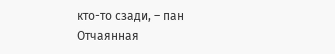кто-то сзади, – пан Отчаянная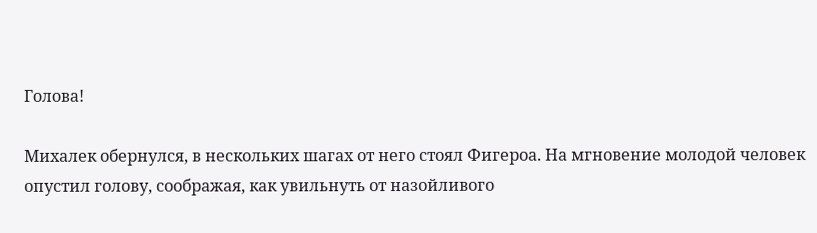Голова!

Михалек обернулся, в нескольких шагах от него стоял Фигероа. На мгновение молодой человек опустил голову, соображая, как увильнуть от назойливого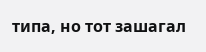типа, но тот зашагал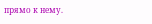прямо к нему.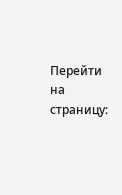Перейти на страницу: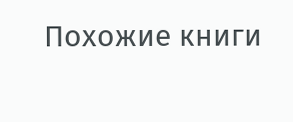Похожие книги